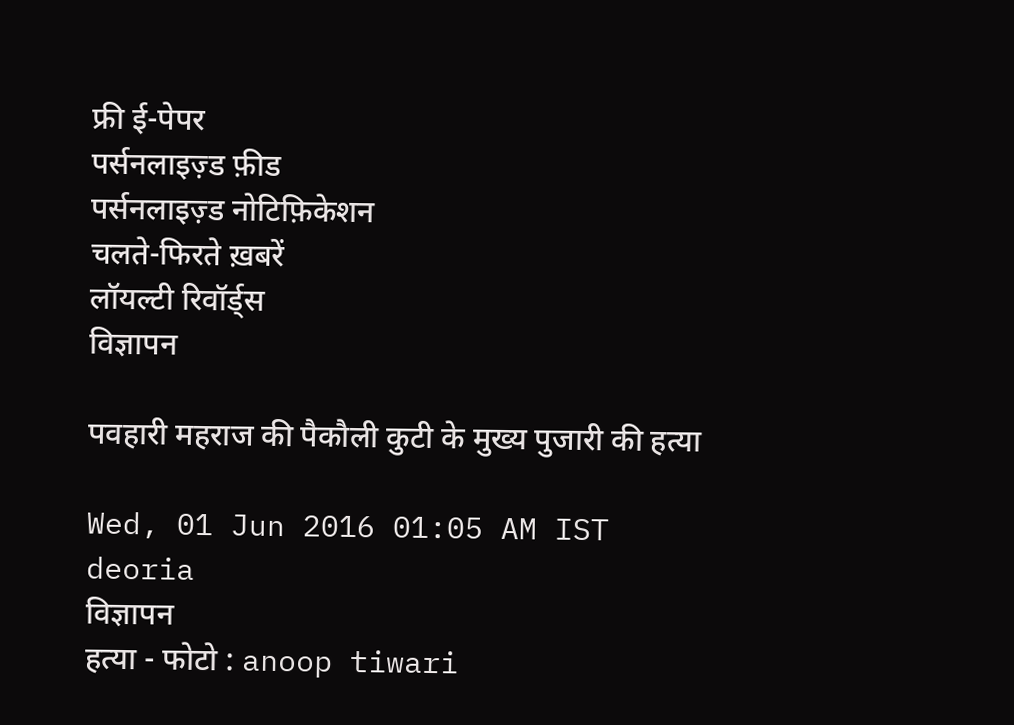फ्री ई-पेपर
पर्सनलाइज़्ड फ़ीड
पर्सनलाइज़्ड नोटिफ़िकेशन
चलते-फिरते ख़बरें
लॉयल्टी रिवॉर्ड्स
विज्ञापन

पवहारी महराज की पैकौली कुटी के मुख्य पुजारी की हत्या

Wed, 01 Jun 2016 01:05 AM IST
deoria
विज्ञापन
हत्या - फोटो : anoop tiwari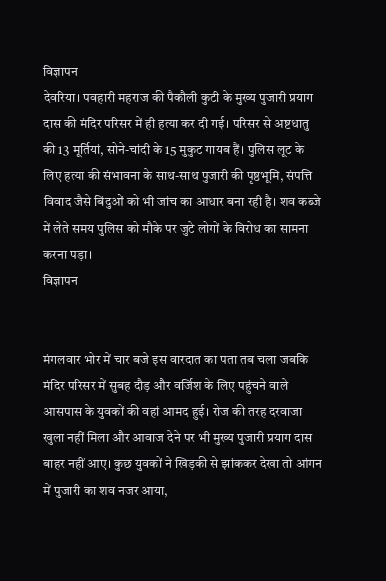विज्ञापन
देवरिया। पवहारी महराज की पैकौली कुटी के मुख्य पुजारी प्रयाग दास की मंदिर परिसर में ही हत्या कर दी गई। परिसर से अष्टधातु की 13 मूर्तियां, सोने-चांदी के 15 मुकुट गायब हैं। पुलिस लूट के लिए हत्या की संभावना के साथ-साथ पुजारी की पृष्ठभूमि, संपत्ति विवाद जैसे बिंदुओं को भी जांच का आधार बना रही है। शव कब्जे में लेते समय पुलिस को मौके पर जुटे लोगों के विरोध का सामना करना पड़ा।
विज्ञापन


मंगलवार भोर में चार बजे इस वारदात का पता तब चला जबकि मंदिर परिसर में सुबह दौड़ और वर्जिश के लिए पहुंचने वाले आसपास के युवकों की वहां आमद हुई। रोज की तरह दरवाजा खुला नहीं मिला और आवाज देने पर भी मुख्य पुजारी प्रयाग दास बाहर नहीं आए। कुछ युवकों ने खिड़की से झांककर देखा तो आंगन में पुजारी का शव नजर आया,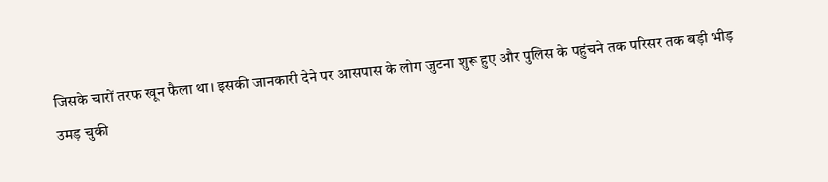जिसके चारों तरफ खून फैला था। इसकी जानकारी देने पर आसपास के लोग जुटना शुरू हुए और पुलिस के पहुंचने तक परिसर तक बड़ी भीड़ उमड़ चुकी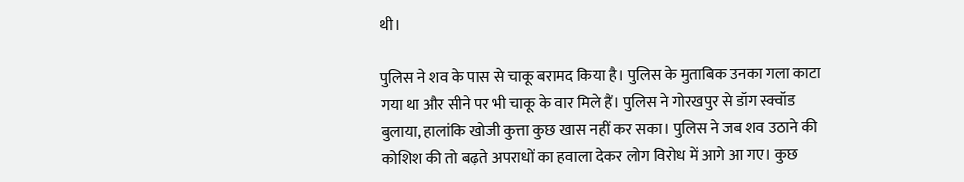थी।

पुलिस ने शव के पास से चाकू बरामद किया है। पुलिस के मुताबिक उनका गला काटा गया था और सीने पर भी चाकू के वार मिले हैं। पुलिस ने गोरखपुर से डॉग स्क्वॉड बुलाया, हालांकि खोजी कुत्ता कुछ खास नहीं कर सका। पुलिस ने जब शव उठाने की कोशिश की तो बढ़ते अपराधों का हवाला देकर लोग विरोध में आगे आ गए। कुछ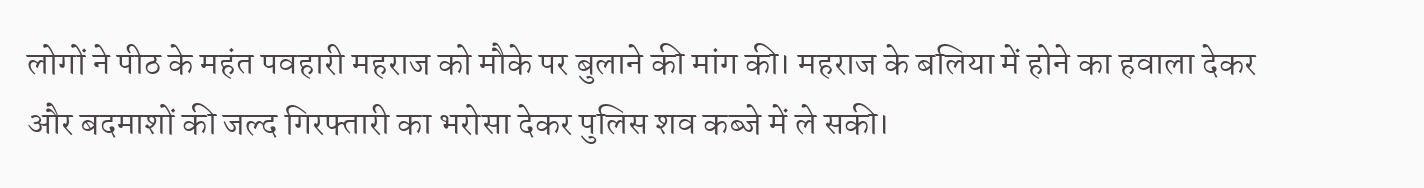लोगों ने पीठ के महंत पवहारी महराज को मौके पर बुलाने की मांग की। महराज के बलिया में होने का हवाला देकर और बदमाशों की जल्द गिरफ्तारी का भरोसा देकर पुलिस शव कब्जे में ले सकी।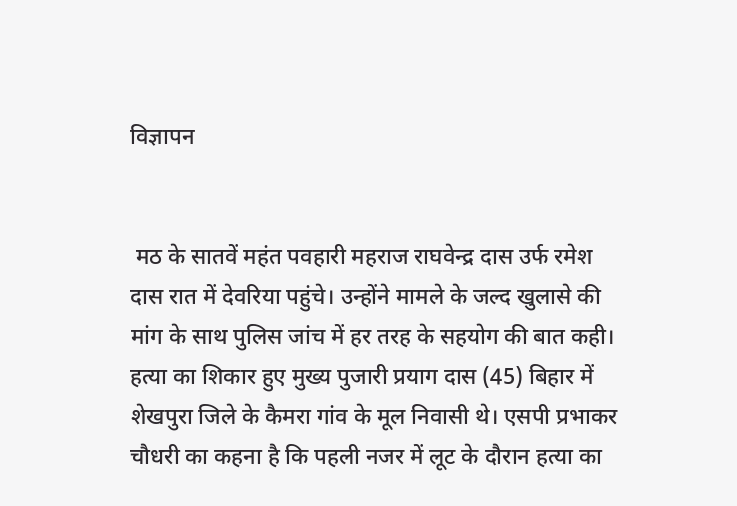विज्ञापन


 मठ के सातवें महंत पवहारी महराज राघवेन्द्र दास उर्फ रमेश दास रात में देवरिया पहुंचे। उन्होंने मामले के जल्द खुलासे की मांग के साथ पुलिस जांच में हर तरह के सहयोग की बात कही। हत्या का शिकार हुए मुख्य पुजारी प्रयाग दास (45) बिहार में शेखपुरा जिले के कैमरा गांव के मूल निवासी थे। एसपी प्रभाकर चौधरी का कहना है कि पहली नजर में लूट के दौरान हत्या का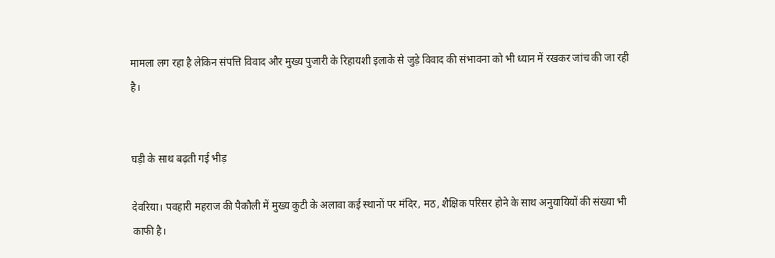मामला लग रहा है लेकिन संपत्ति विवाद और मुख्य पुजारी के रिहायशी इलाके से जुड़े विवाद की संभावना को भी ध्यान में रखकर जांच की जा रही है।


घड़ी के साथ बढ़ती गई भीड़

देवरिया। पवहारी महराज की पैकौली में मुख्य कुटी के अलावा कई स्थानों पर मंदिर, मठ, शैक्षिक परिसर होने के साथ अनुयायियों की संख्या भी काफी है।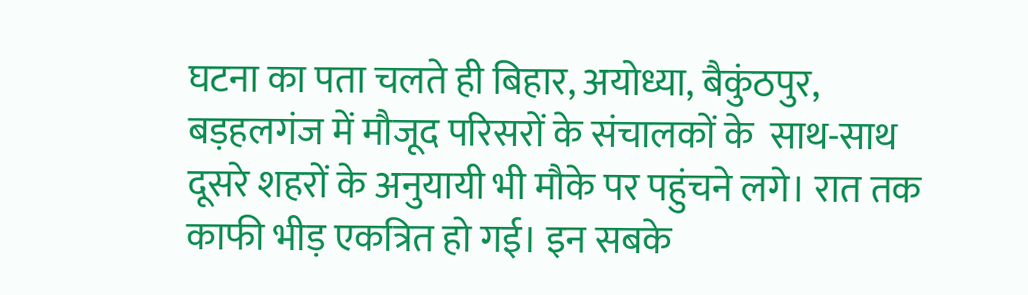घटना का पता चलते ही बिहार, अयोध्या, बैकुंठपुर, बड़हलगंज में मौजूद परिसरों के संचालकों के  साथ-साथ दूसरे शहरों के अनुयायी भी मौके पर पहुंचने लगे। रात तक काफी भीड़ एकत्रित हो गई। इन सबके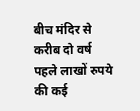बीच मंदिर से करीब दो वर्ष पहले लाखों रुपये की कई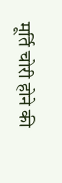मूर्ति चोरी होने की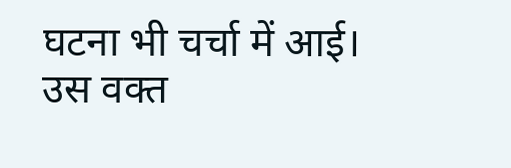घटना भी चर्चा में आई। उस वक्त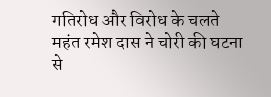गतिरोध और विरोध के चलते महंत रमेश दास ने चोरी की घटना से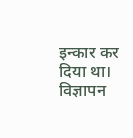इन्कार कर दिया था।
विज्ञापन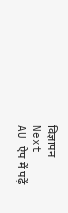विज्ञापन
Next
AU ऐप में पढ़ें